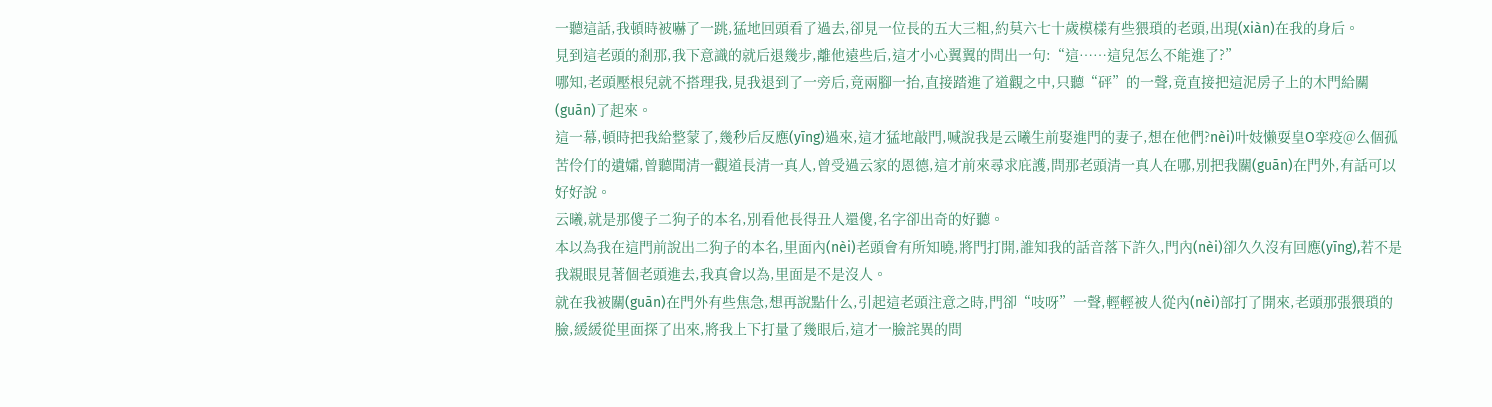一聽這話,我頓時被嚇了一跳,猛地回頭看了過去,卻見一位長的五大三粗,約莫六七十歲模樣有些猥瑣的老頭,出現(xiàn)在我的身后。
見到這老頭的剎那,我下意識的就后退幾步,離他遠些后,這才小心翼翼的問出一句:“這……這兒怎么不能進了?”
哪知,老頭壓根兒就不搭理我,見我退到了一旁后,竟兩腳一抬,直接踏進了道觀之中,只聽“砰”的一聲,竟直接把這泥房子上的木門給關(guān)了起來。
這一幕,頓時把我給整蒙了,幾秒后反應(yīng)過來,這才猛地敲門,喊說我是云曦生前娶進門的妻子,想在他們?nèi)叶妓懒耍皇O挛疫@么個孤苦伶仃的遺孀,曾聽聞清一觀道長清一真人,曾受過云家的恩德,這才前來尋求庇護,問那老頭清一真人在哪,別把我關(guān)在門外,有話可以好好說。
云曦,就是那傻子二狗子的本名,別看他長得丑人還傻,名字卻出奇的好聽。
本以為我在這門前說出二狗子的本名,里面內(nèi)老頭會有所知曉,將門打開,誰知我的話音落下許久,門內(nèi)卻久久沒有回應(yīng),若不是我親眼見著個老頭進去,我真會以為,里面是不是沒人。
就在我被關(guān)在門外有些焦急,想再說點什么,引起這老頭注意之時,門卻“吱呀”一聲,輕輕被人從內(nèi)部打了開來,老頭那張猥瑣的臉,緩緩從里面探了出來,將我上下打量了幾眼后,這才一臉詫異的問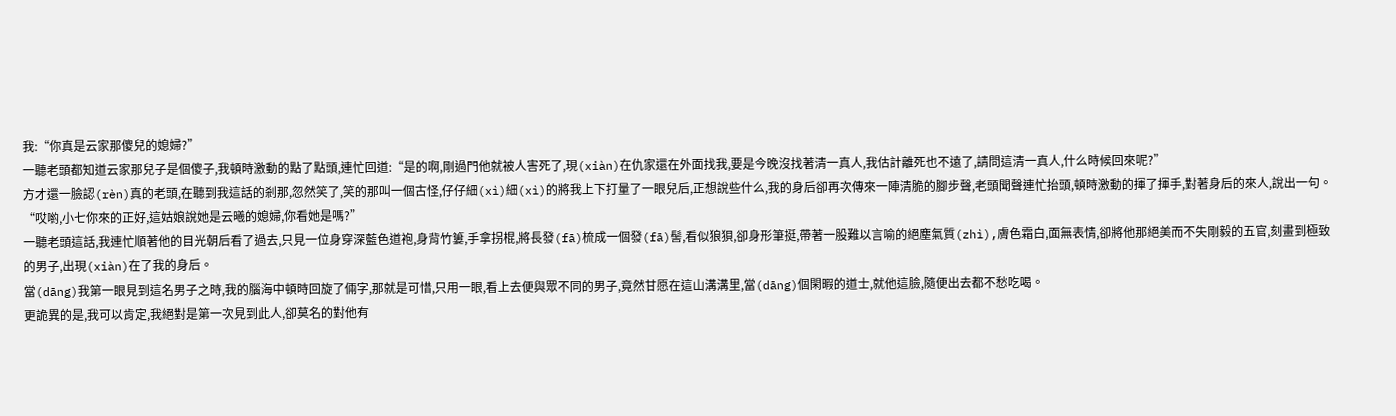我:“你真是云家那傻兒的媳婦?”
一聽老頭都知道云家那兒子是個傻子,我頓時激動的點了點頭,連忙回道:“是的啊,剛過門他就被人害死了,現(xiàn)在仇家還在外面找我,要是今晚沒找著清一真人,我估計離死也不遠了,請問這清一真人,什么時候回來呢?”
方才還一臉認(rèn)真的老頭,在聽到我這話的剎那,忽然笑了,笑的那叫一個古怪,仔仔細(xì)細(xì)的將我上下打量了一眼兒后,正想說些什么,我的身后卻再次傳來一陣清脆的腳步聲,老頭聞聲連忙抬頭,頓時激動的揮了揮手,對著身后的來人,說出一句。
“哎喲,小七你來的正好,這姑娘說她是云曦的媳婦,你看她是嗎?”
一聽老頭這話,我連忙順著他的目光朝后看了過去,只見一位身穿深藍色道袍,身背竹簍,手拿拐棍,將長發(fā)梳成一個發(fā)髻,看似狼狽,卻身形筆挺,帶著一股難以言喻的絕塵氣質(zhì),膚色霜白,面無表情,卻將他那絕美而不失剛毅的五官,刻畫到極致的男子,出現(xiàn)在了我的身后。
當(dāng)我第一眼見到這名男子之時,我的腦海中頓時回旋了倆字,那就是可惜,只用一眼,看上去便與眾不同的男子,竟然甘愿在這山溝溝里,當(dāng)個閑暇的道士,就他這臉,隨便出去都不愁吃喝。
更詭異的是,我可以肯定,我絕對是第一次見到此人,卻莫名的對他有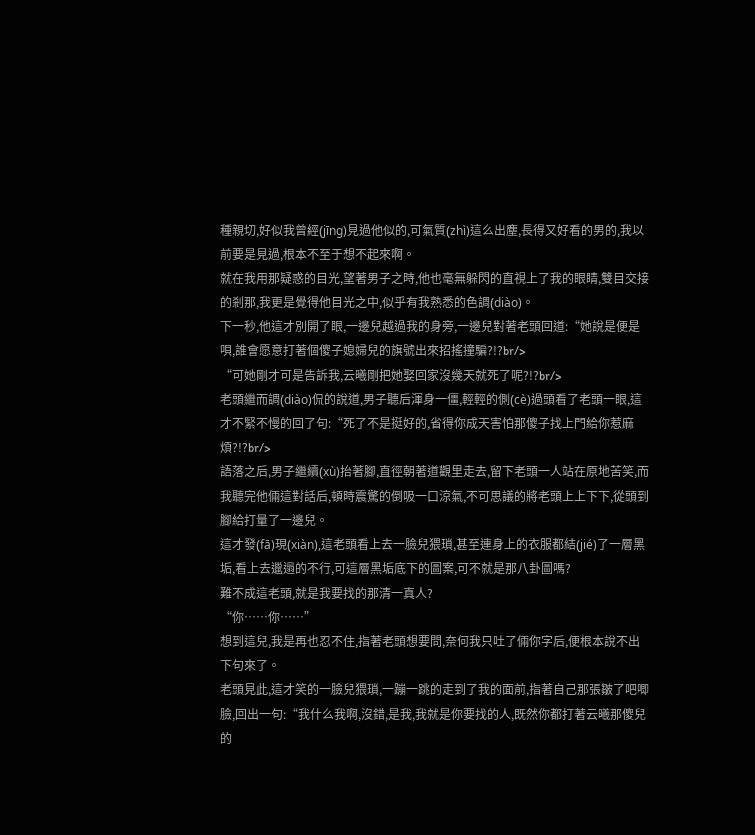種親切,好似我曾經(jīng)見過他似的,可氣質(zhì)這么出塵,長得又好看的男的,我以前要是見過,根本不至于想不起來啊。
就在我用那疑惑的目光,望著男子之時,他也毫無躲閃的直視上了我的眼睛,雙目交接的剎那,我更是覺得他目光之中,似乎有我熟悉的色調(diào)。
下一秒,他這才別開了眼,一邊兒越過我的身旁,一邊兒對著老頭回道:“她說是便是唄,誰會愿意打著個傻子媳婦兒的旗號出來招搖撞騙?!?br/>
“可她剛才可是告訴我,云曦剛把她娶回家沒幾天就死了呢?!?br/>
老頭繼而調(diào)侃的說道,男子聽后渾身一僵,輕輕的側(cè)過頭看了老頭一眼,這才不緊不慢的回了句:“死了不是挺好的,省得你成天害怕那傻子找上門給你惹麻煩?!?br/>
語落之后,男子繼續(xù)抬著腳,直徑朝著道觀里走去,留下老頭一人站在原地苦笑,而我聽完他倆這對話后,頓時震驚的倒吸一口涼氣,不可思議的將老頭上上下下,從頭到腳給打量了一邊兒。
這才發(fā)現(xiàn),這老頭看上去一臉兒猥瑣,甚至連身上的衣服都結(jié)了一層黑垢,看上去邋遢的不行,可這層黑垢底下的圖案,可不就是那八卦圖嗎?
難不成這老頭,就是我要找的那清一真人?
“你……你……”
想到這兒,我是再也忍不住,指著老頭想要問,奈何我只吐了倆你字后,便根本說不出下句來了。
老頭見此,這才笑的一臉兒猥瑣,一蹦一跳的走到了我的面前,指著自己那張皺了吧唧臉,回出一句:“我什么我啊,沒錯,是我,我就是你要找的人,既然你都打著云曦那傻兒的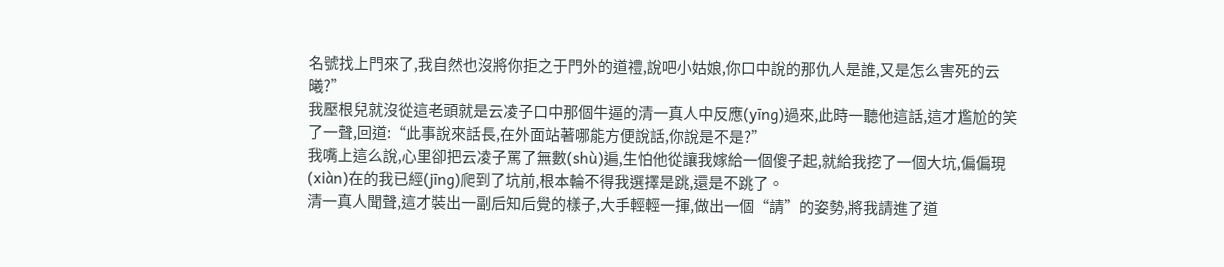名號找上門來了,我自然也沒將你拒之于門外的道禮,說吧小姑娘,你口中說的那仇人是誰,又是怎么害死的云曦?”
我壓根兒就沒從這老頭就是云凌子口中那個牛逼的清一真人中反應(yīng)過來,此時一聽他這話,這才尷尬的笑了一聲,回道:“此事說來話長,在外面站著哪能方便說話,你說是不是?”
我嘴上這么說,心里卻把云凌子罵了無數(shù)遍,生怕他從讓我嫁給一個傻子起,就給我挖了一個大坑,偏偏現(xiàn)在的我已經(jīng)爬到了坑前,根本輪不得我選擇是跳,還是不跳了。
清一真人聞聲,這才裝出一副后知后覺的樣子,大手輕輕一揮,做出一個“請”的姿勢,將我請進了道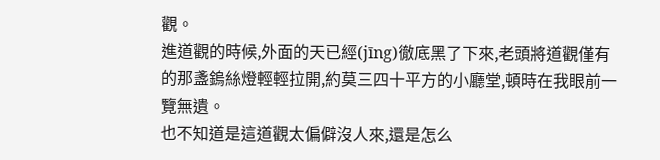觀。
進道觀的時候,外面的天已經(jīng)徹底黑了下來,老頭將道觀僅有的那盞鎢絲燈輕輕拉開,約莫三四十平方的小廳堂,頓時在我眼前一覽無遺。
也不知道是這道觀太偏僻沒人來,還是怎么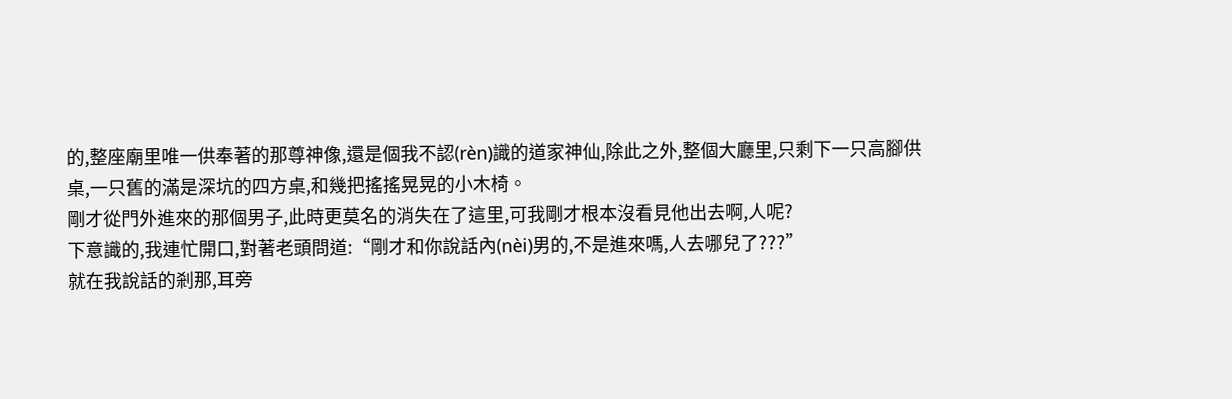的,整座廟里唯一供奉著的那尊神像,還是個我不認(rèn)識的道家神仙,除此之外,整個大廳里,只剩下一只高腳供桌,一只舊的滿是深坑的四方桌,和幾把搖搖晃晃的小木椅。
剛才從門外進來的那個男子,此時更莫名的消失在了這里,可我剛才根本沒看見他出去啊,人呢?
下意識的,我連忙開口,對著老頭問道:“剛才和你說話內(nèi)男的,不是進來嗎,人去哪兒了???”
就在我說話的剎那,耳旁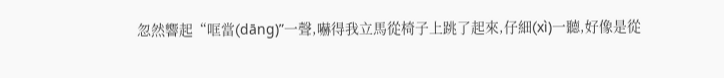忽然響起“哐當(dāng)”一聲,嚇得我立馬從椅子上跳了起來,仔細(xì)一聽,好像是從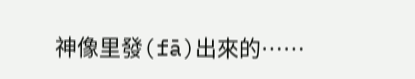神像里發(fā)出來的……